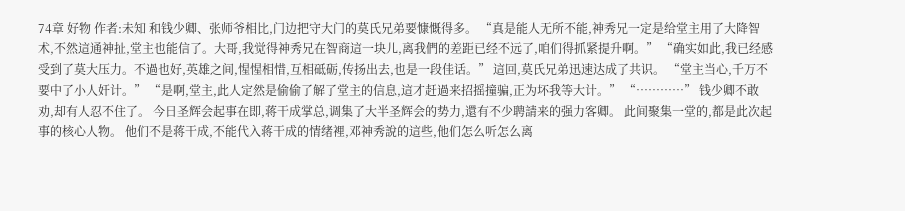74章 好物 作者:未知 和钱少卿、张师爷相比,门边把守大门的莫氏兄弟要慷慨得多。 “真是能人无所不能,神秀兄一定是给堂主用了大降智术,不然這通神扯,堂主也能信了。大哥,我觉得神秀兄在智商這一块儿,离我們的差距已经不远了,咱们得抓紧提升啊。” “确实如此,我已经感受到了莫大压力。不過也好,英雄之间,惺惺相惜,互相砥砺,传扬出去,也是一段佳话。” 這回,莫氏兄弟迅速达成了共识。 “堂主当心,千万不要中了小人奸计。” “是啊,堂主,此人定然是偷偷了解了堂主的信息,這才赶過来招摇撞骗,正为坏我等大计。” “…………” 钱少卿不敢劝,却有人忍不住了。 今日圣辉会起事在即,蒋干成掌总,调集了大半圣辉会的势力,還有不少聘請来的强力客卿。 此间聚集一堂的,都是此次起事的核心人物。 他们不是蒋干成,不能代入蒋干成的情绪裡,邓神秀說的這些,他们怎么听怎么离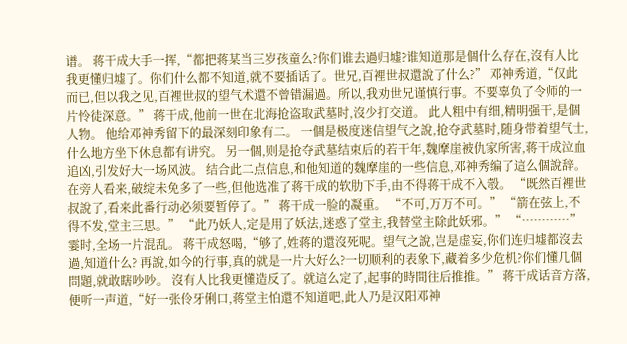谱。 蒋干成大手一挥,“都把蒋某当三岁孩童么?你们谁去過归墟?谁知道那是個什么存在,沒有人比我更懂归墟了。你们什么都不知道,就不要插话了。世兄,百裡世叔還說了什么?” 邓神秀道,“仅此而已,但以我之见,百裡世叔的望气术還不曾错漏過。所以,我劝世兄谨慎行事。不要辜负了令师的一片怜徒深意。” 蒋干成,他前一世在北海抢盗取武墓时,沒少打交道。 此人粗中有细,精明强干,是個人物。 他给邓神秀留下的最深刻印象有二。 一個是极度迷信望气之說,抢夺武墓时,随身带着望气士,什么地方坐下休息都有讲究。 另一個,则是抢夺武墓结束后的若干年,魏摩崖被仇家所害,蒋干成泣血追凶,引发好大一场风波。 结合此二点信息,和他知道的魏摩崖的一些信息,邓神秀编了這么個說辞。 在旁人看来,破绽未免多了一些,但他选准了蒋干成的软肋下手,由不得蒋干成不入彀。 “既然百裡世叔說了,看来此番行动必须要暂停了。” 蒋干成一脸的凝重。 “不可,万万不可。” “箭在弦上,不得不发,堂主三思。” “此乃妖人,定是用了妖法,迷惑了堂主,我替堂主除此妖邪。” “…………” 霎时,全场一片混乱。 蒋干成怒喝,“够了,姓蒋的還沒死呢。望气之說,岂是虚妄,你们连归墟都沒去過,知道什么? 再說,如今的行事,真的就是一片大好么?一切顺利的表象下,藏着多少危机?你们懂几個問題,就敢瞎吵吵。 沒有人比我更懂造反了。就這么定了,起事的時間往后推推。” 蒋干成话音方落,便听一声道,“好一张伶牙俐口,蒋堂主怕還不知道吧,此人乃是汉阳邓神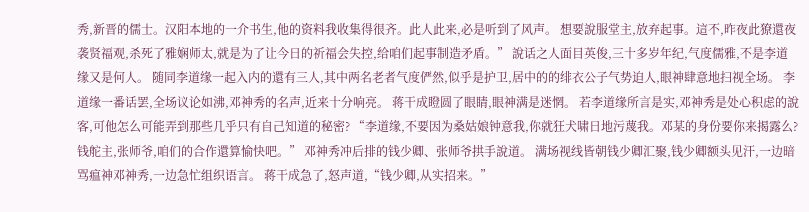秀,新晋的儒士。汉阳本地的一介书生,他的资料我收集得很齐。此人此来,必是听到了风声。 想要說服堂主,放弃起事。這不,昨夜此獠還夜袭贤福观,杀死了雅娴师太,就是为了让今日的祈福会失控,给咱们起事制造矛盾。” 說话之人面目英俊,三十多岁年纪,气度儒雅,不是李道缘又是何人。 随同李道缘一起入内的還有三人,其中两名老者气度俨然,似乎是护卫,居中的的绯衣公子气势迫人,眼神肆意地扫视全场。 李道缘一番话罢,全场议论如沸,邓神秀的名声,近来十分响亮。 蒋干成瞪圆了眼睛,眼神满是迷惘。 若李道缘所言是实,邓神秀是处心积虑的說客,可他怎么可能弄到那些几乎只有自己知道的秘密? “李道缘,不要因为桑姑娘钟意我,你就狂犬啸日地污蔑我。邓某的身份要你来揭露么?钱舵主,张师爷,咱们的合作還算愉快吧。” 邓神秀冲后排的钱少卿、张师爷拱手說道。 满场视线皆朝钱少卿汇聚,钱少卿额头见汗,一边暗骂瘟神邓神秀,一边急忙组织语言。 蒋干成急了,怒声道,“钱少卿,从实招来。”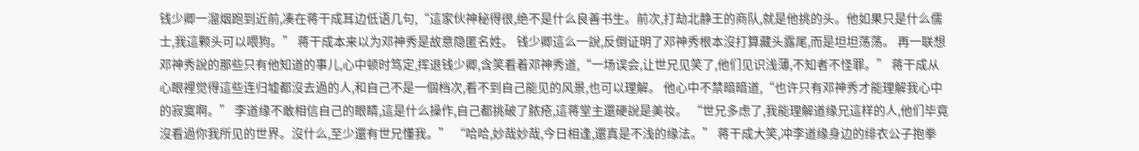钱少卿一溜烟跑到近前,凑在蒋干成耳边低语几句,“這家伙神秘得很,绝不是什么良善书生。前次,打劫北静王的商队,就是他挑的头。他如果只是什么儒士,我這颗头可以喂狗。” 蒋干成本来以为邓神秀是故意隐匿名姓。 钱少卿這么一說,反倒证明了邓神秀根本沒打算藏头露尾,而是坦坦荡荡。 再一联想邓神秀說的那些只有他知道的事儿,心中顿时笃定,挥退钱少卿,含笑看着邓神秀道,“一场误会,让世兄见笑了,他们见识浅薄,不知者不怪罪。” 蒋干成从心眼裡觉得這些连归墟都沒去過的人,和自己不是一個档次,看不到自己能见的风景,也可以理解。 他心中不禁暗暗道,“也许只有邓神秀才能理解我心中的寂寞啊。” 李道缘不敢相信自己的眼睛,這是什么操作,自己都挑破了脓疮,這蒋堂主還硬說是美妆。 “世兄多虑了,我能理解道缘兄這样的人,他们毕竟沒看過你我所见的世界。沒什么,至少還有世兄懂我。” “哈哈,妙哉妙哉,今日相逢,還真是不浅的缘法。” 蒋干成大笑,冲李道缘身边的绯衣公子抱拳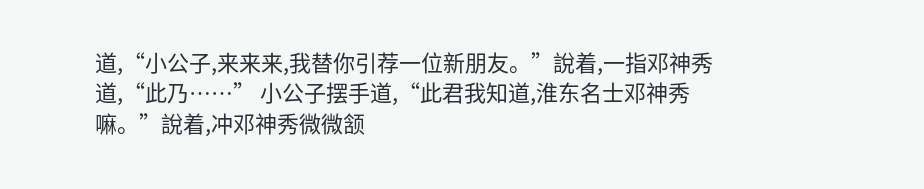道,“小公子,来来来,我替你引荐一位新朋友。”說着,一指邓神秀道,“此乃……” 小公子摆手道,“此君我知道,淮东名士邓神秀嘛。”說着,冲邓神秀微微颔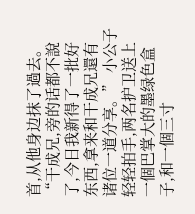首,从他身边抹了過去。 “干成兄,旁的话都不說了,今日我新得了一批好东西,拿来和干成兄還有诸位一道分享。” 小公子轻轻拍手,两名护卫送上一個巴掌大的墨绿色盒子,和一個三寸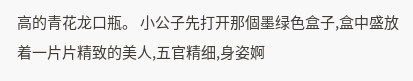高的青花龙口瓶。 小公子先打开那個墨绿色盒子,盒中盛放着一片片精致的美人,五官精细,身姿婀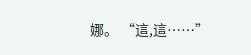娜。 “這,這……”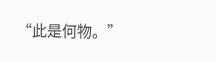“此是何物。”